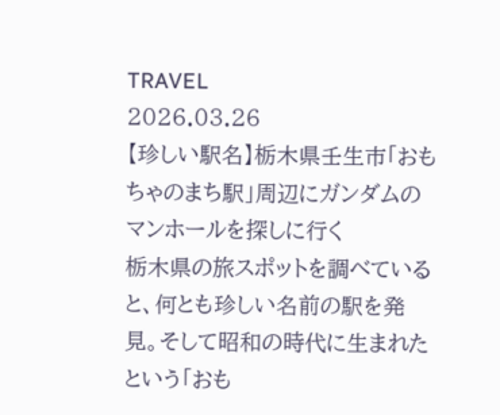TRAVEL
2026.03.26
【珍しい駅名】栃木県壬生市「おもちゃのまち駅」周辺にガンダムのマンホールを探しに行く
栃木県の旅スポットを調べていると、何とも珍しい名前の駅を発見。そして昭和の時代に生まれたという「おも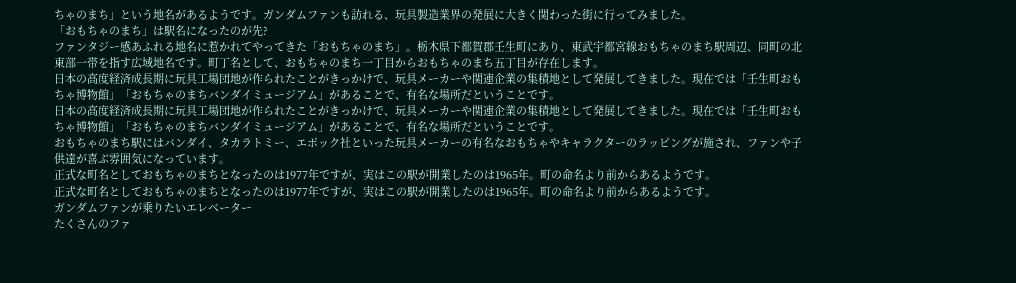ちゃのまち」という地名があるようです。ガンダムファンも訪れる、玩具製造業界の発展に大きく関わった街に行ってみました。
「おもちゃのまち」は駅名になったのが先?
ファンタジー感あふれる地名に惹かれてやってきた「おもちゃのまち」。栃木県下都賀郡壬生町にあり、東武宇都宮線おもちゃのまち駅周辺、同町の北東部一帯を指す広域地名です。町丁名として、おもちゃのまち一丁目からおもちゃのまち五丁目が存在します。
日本の高度経済成長期に玩具工場団地が作られたことがきっかけで、玩具メーカーや関連企業の集積地として発展してきました。現在では「壬生町おもちゃ博物館」「おもちゃのまちバンダイミュージアム」があることで、有名な場所だということです。
日本の高度経済成長期に玩具工場団地が作られたことがきっかけで、玩具メーカーや関連企業の集積地として発展してきました。現在では「壬生町おもちゃ博物館」「おもちゃのまちバンダイミュージアム」があることで、有名な場所だということです。
おもちゃのまち駅にはバンダイ、タカラトミー、エポック社といった玩具メーカーの有名なおもちゃやキャラクターのラッピングが施され、ファンや子供達が喜ぶ雰囲気になっています。
正式な町名としておもちゃのまちとなったのは1977年ですが、実はこの駅が開業したのは1965年。町の命名より前からあるようです。
正式な町名としておもちゃのまちとなったのは1977年ですが、実はこの駅が開業したのは1965年。町の命名より前からあるようです。
ガンダムファンが乗りたいエレベーター
たくさんのファ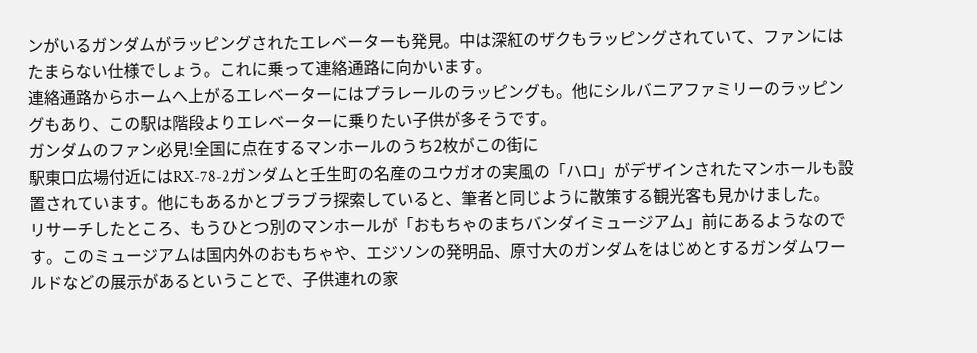ンがいるガンダムがラッピングされたエレベーターも発見。中は深紅のザクもラッピングされていて、ファンにはたまらない仕様でしょう。これに乗って連絡通路に向かいます。
連絡通路からホームへ上がるエレベーターにはプラレールのラッピングも。他にシルバニアファミリーのラッピングもあり、この駅は階段よりエレベーターに乗りたい子供が多そうです。
ガンダムのファン必見!全国に点在するマンホールのうち2枚がこの街に
駅東口広場付近にはRX-78-2ガンダムと壬生町の名産のユウガオの実風の「ハロ」がデザインされたマンホールも設置されています。他にもあるかとブラブラ探索していると、筆者と同じように散策する観光客も見かけました。
リサーチしたところ、もうひとつ別のマンホールが「おもちゃのまちバンダイミュージアム」前にあるようなのです。このミュージアムは国内外のおもちゃや、エジソンの発明品、原寸大のガンダムをはじめとするガンダムワールドなどの展示があるということで、子供連れの家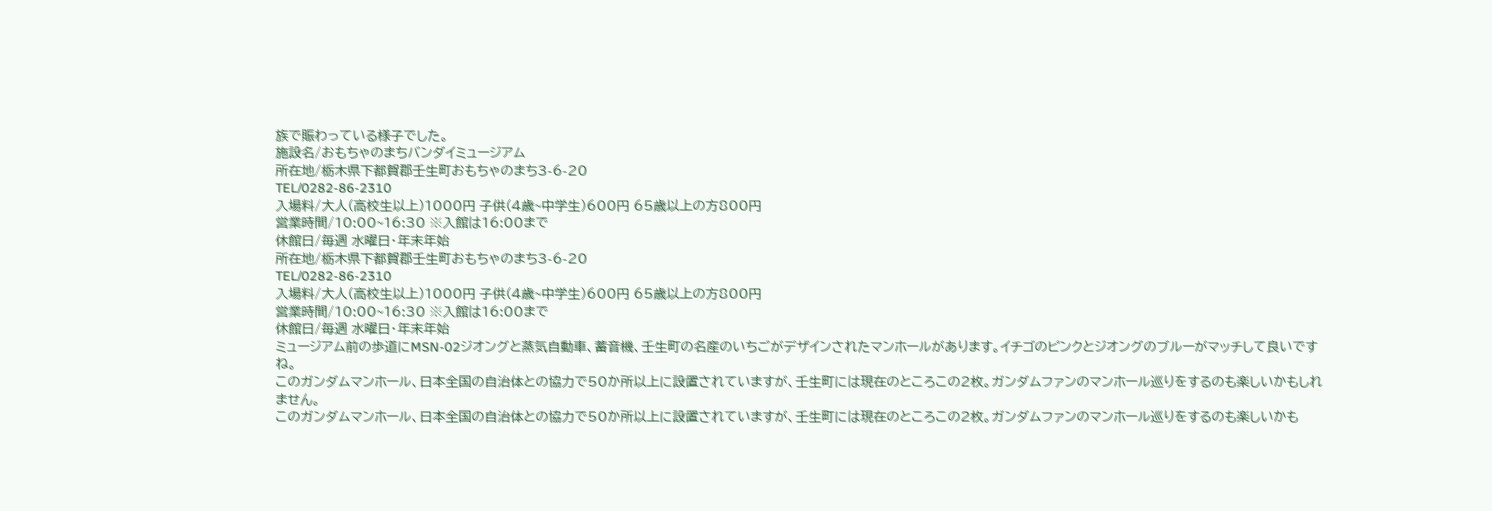族で賑わっている様子でした。
施設名/おもちゃのまちバンダイミュージアム
所在地/栃木県下都賀郡壬生町おもちゃのまち3-6-20
TEL/0282-86-2310
入場料/大人(高校生以上)1000円 子供(4歳~中学生)600円 65歳以上の方800円
営業時間/10:00~16:30 ※入館は16:00まで
休館日/毎週 水曜日・年末年始
所在地/栃木県下都賀郡壬生町おもちゃのまち3-6-20
TEL/0282-86-2310
入場料/大人(高校生以上)1000円 子供(4歳~中学生)600円 65歳以上の方800円
営業時間/10:00~16:30 ※入館は16:00まで
休館日/毎週 水曜日・年末年始
ミュージアム前の歩道にMSN-02ジオングと蒸気自動車、蓄音機、壬生町の名産のいちごがデザインされたマンホールがあります。イチゴのピンクとジオングのブルーがマッチして良いですね。
このガンダムマンホール、日本全国の自治体との協力で50か所以上に設置されていますが、壬生町には現在のところこの2枚。ガンダムファンのマンホール巡りをするのも楽しいかもしれません。
このガンダムマンホール、日本全国の自治体との協力で50か所以上に設置されていますが、壬生町には現在のところこの2枚。ガンダムファンのマンホール巡りをするのも楽しいかも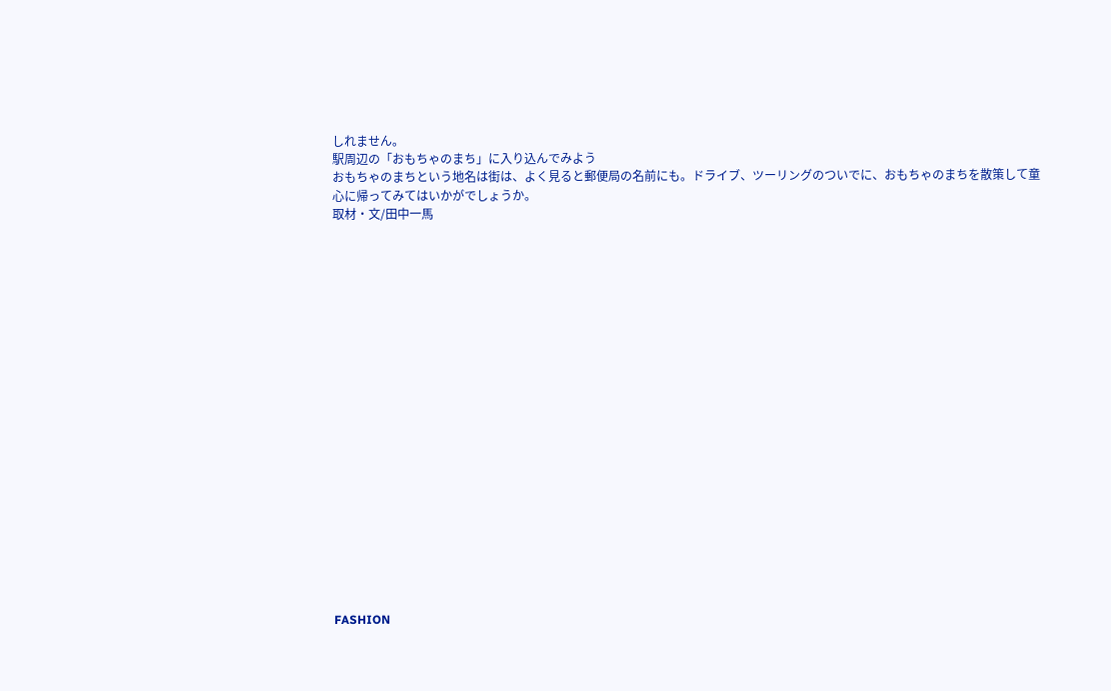しれません。
駅周辺の「おもちゃのまち」に入り込んでみよう
おもちゃのまちという地名は街は、よく見ると郵便局の名前にも。ドライブ、ツーリングのついでに、おもちゃのまちを散策して童心に帰ってみてはいかがでしょうか。
取材・文/田中一馬





















FASHION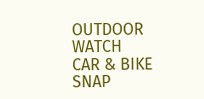OUTDOOR
WATCH
CAR & BIKE
SNAP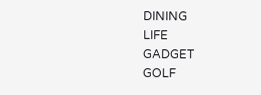DINING
LIFE
GADGET
GOLF